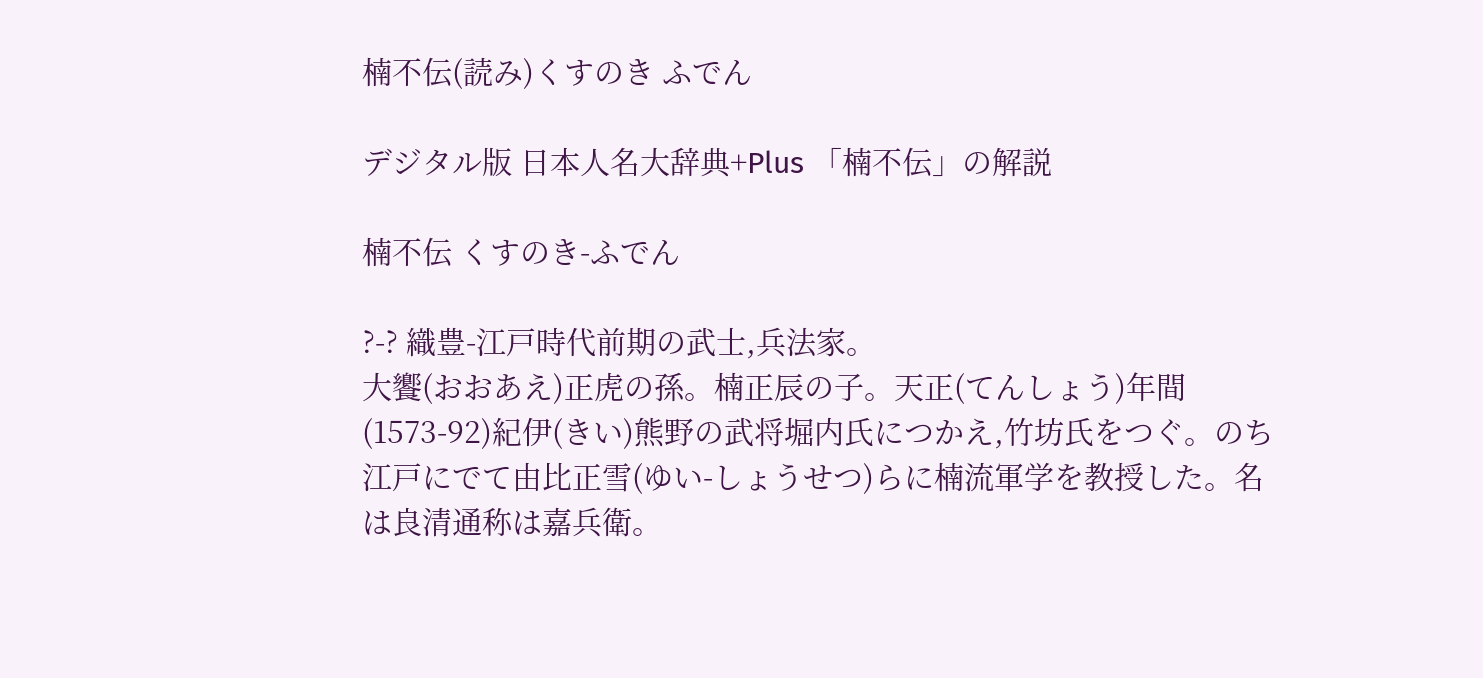楠不伝(読み)くすのき ふでん

デジタル版 日本人名大辞典+Plus 「楠不伝」の解説

楠不伝 くすのき-ふでん

?-? 織豊-江戸時代前期の武士,兵法家。
大饗(おおあえ)正虎の孫。楠正辰の子。天正(てんしょう)年間(1573-92)紀伊(きい)熊野の武将堀内氏につかえ,竹坊氏をつぐ。のち江戸にでて由比正雪(ゆい-しょうせつ)らに楠流軍学を教授した。名は良清通称は嘉兵衛。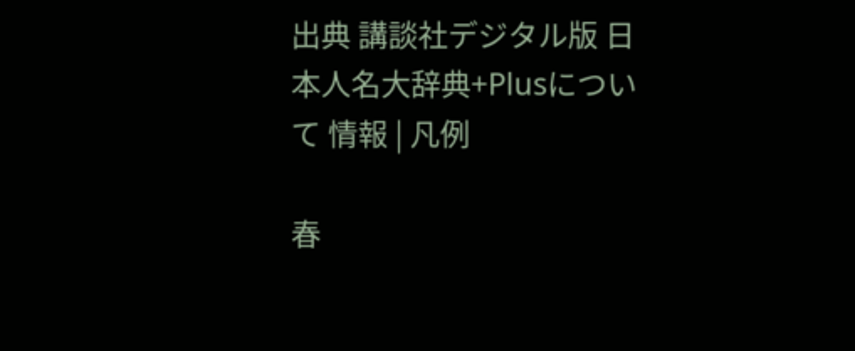出典 講談社デジタル版 日本人名大辞典+Plusについて 情報 | 凡例

春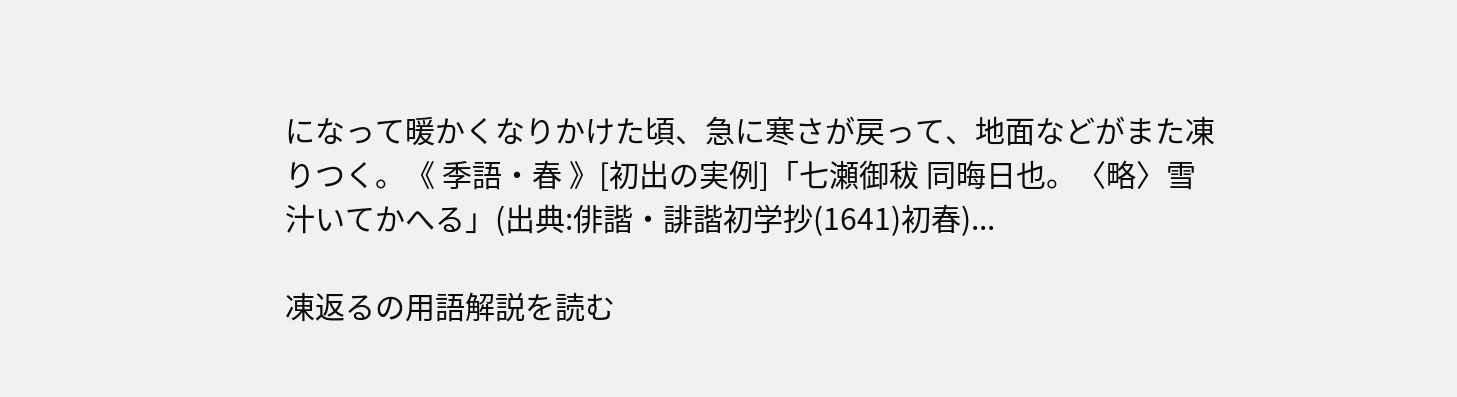になって暖かくなりかけた頃、急に寒さが戻って、地面などがまた凍りつく。《 季語・春 》[初出の実例]「七瀬御秡 同晦日也。〈略〉雪汁いてかへる」(出典:俳諧・誹諧初学抄(1641)初春)...

凍返るの用語解説を読む